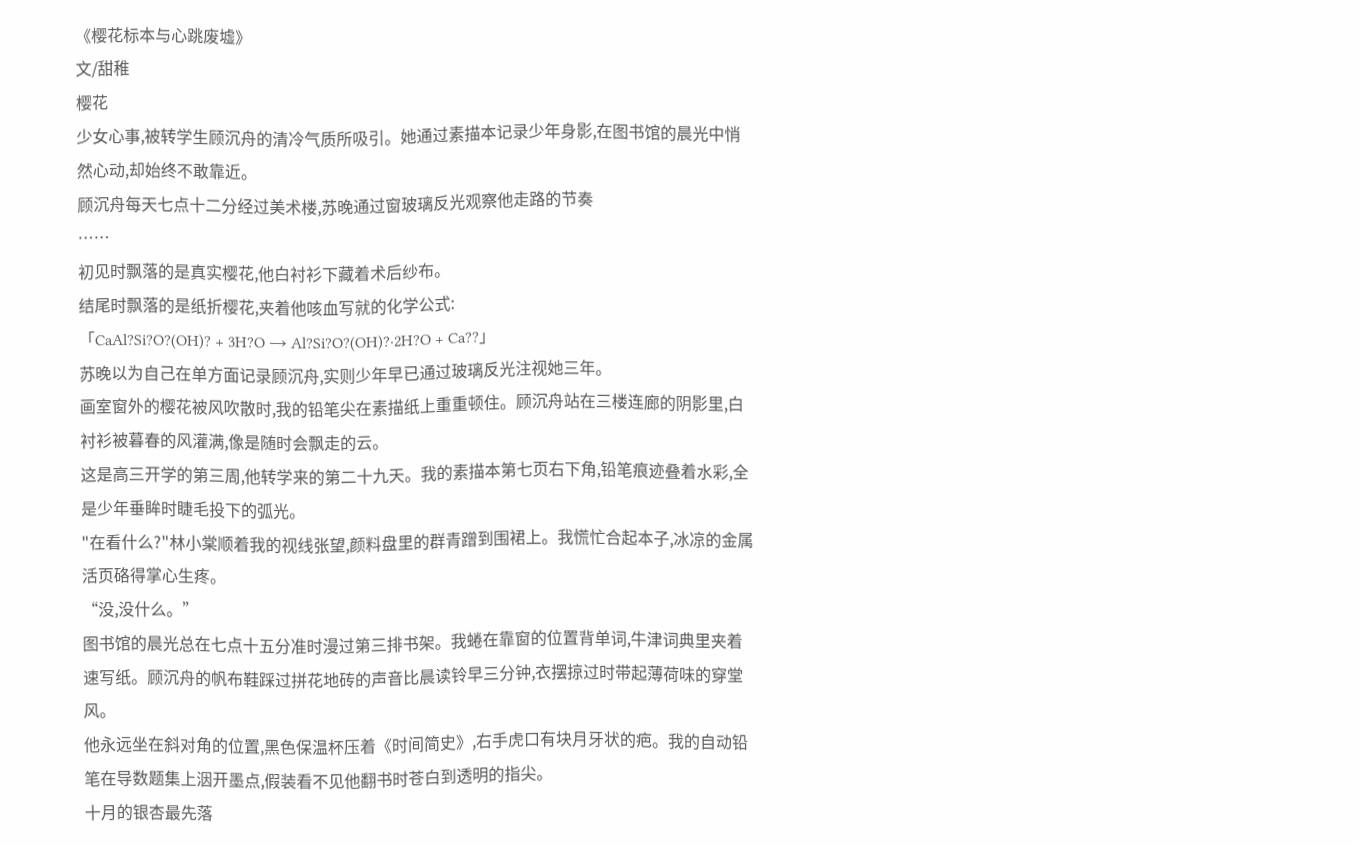《樱花标本与心跳废墟》
文/甜稚
樱花
少女心事,被转学生顾沉舟的清冷气质所吸引。她通过素描本记录少年身影,在图书馆的晨光中悄然心动,却始终不敢靠近。
顾沉舟每天七点十二分经过美术楼,苏晚通过窗玻璃反光观察他走路的节奏
……
初见时飘落的是真实樱花,他白衬衫下藏着术后纱布。
结尾时飘落的是纸折樱花,夹着他咳血写就的化学公式:
「CaAl?Si?O?(OH)? + 3H?O → Al?Si?O?(OH)?·2H?O + Ca??」
苏晚以为自己在单方面记录顾沉舟,实则少年早已通过玻璃反光注视她三年。
画室窗外的樱花被风吹散时,我的铅笔尖在素描纸上重重顿住。顾沉舟站在三楼连廊的阴影里,白衬衫被暮春的风灌满,像是随时会飘走的云。
这是高三开学的第三周,他转学来的第二十九天。我的素描本第七页右下角,铅笔痕迹叠着水彩,全是少年垂眸时睫毛投下的弧光。
"在看什么?"林小棠顺着我的视线张望,颜料盘里的群青蹭到围裙上。我慌忙合起本子,冰凉的金属活页硌得掌心生疼。
“没,没什么。”
图书馆的晨光总在七点十五分准时漫过第三排书架。我蜷在靠窗的位置背单词,牛津词典里夹着速写纸。顾沉舟的帆布鞋踩过拼花地砖的声音比晨读铃早三分钟,衣摆掠过时带起薄荷味的穿堂风。
他永远坐在斜对角的位置,黑色保温杯压着《时间简史》,右手虎口有块月牙状的疤。我的自动铅笔在导数题集上洇开墨点,假装看不见他翻书时苍白到透明的指尖。
十月的银杏最先落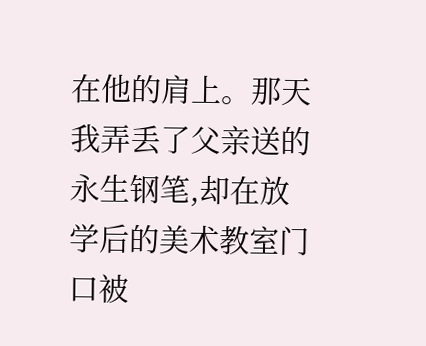在他的肩上。那天我弄丢了父亲送的永生钢笔,却在放学后的美术教室门口被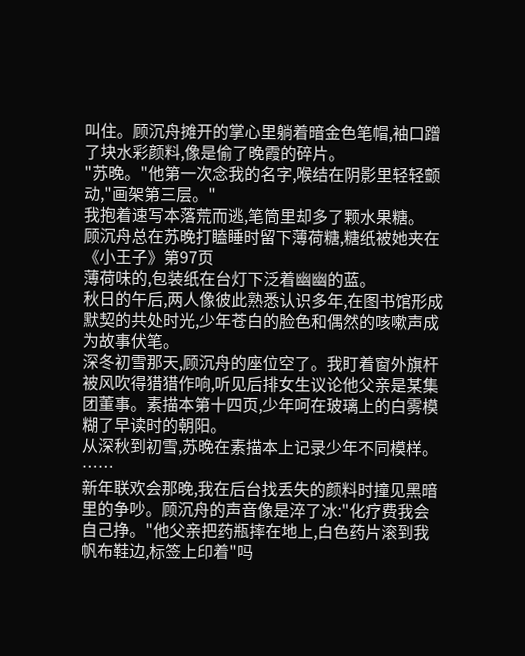叫住。顾沉舟摊开的掌心里躺着暗金色笔帽,袖口蹭了块水彩颜料,像是偷了晚霞的碎片。
"苏晚。"他第一次念我的名字,喉结在阴影里轻轻颤动,"画架第三层。"
我抱着速写本落荒而逃,笔筒里却多了颗水果糖。
顾沉舟总在苏晚打瞌睡时留下薄荷糖,糖纸被她夹在《小王子》第97页
薄荷味的,包装纸在台灯下泛着幽幽的蓝。
秋日的午后,两人像彼此熟悉认识多年,在图书馆形成默契的共处时光,少年苍白的脸色和偶然的咳嗽声成为故事伏笔。
深冬初雪那天,顾沉舟的座位空了。我盯着窗外旗杆被风吹得猎猎作响,听见后排女生议论他父亲是某集团董事。素描本第十四页,少年呵在玻璃上的白雾模糊了早读时的朝阳。
从深秋到初雪,苏晚在素描本上记录少年不同模样。
……
新年联欢会那晚,我在后台找丢失的颜料时撞见黑暗里的争吵。顾沉舟的声音像是淬了冰:"化疗费我会自己挣。"他父亲把药瓶摔在地上,白色药片滚到我帆布鞋边,标签上印着"吗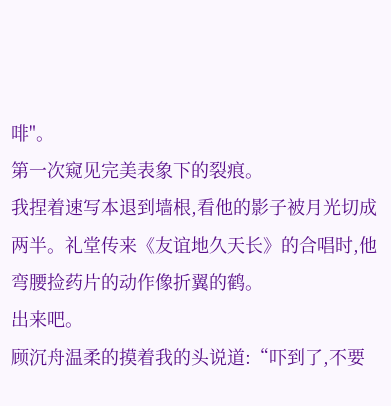啡"。
第一次窥见完美表象下的裂痕。
我捏着速写本退到墙根,看他的影子被月光切成两半。礼堂传来《友谊地久天长》的合唱时,他弯腰捡药片的动作像折翼的鹤。
出来吧。
顾沉舟温柔的摸着我的头说道:“吓到了,不要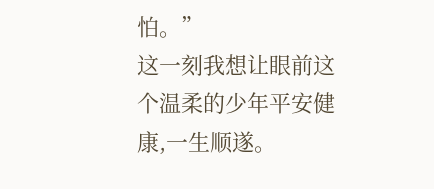怕。”
这一刻我想让眼前这个温柔的少年平安健康,一生顺遂。